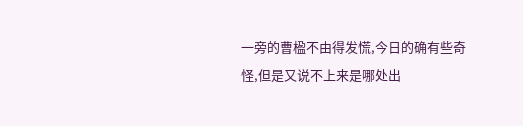一旁的曹楹不由得发慌,今日的确有些奇怪,但是又说不上来是哪处出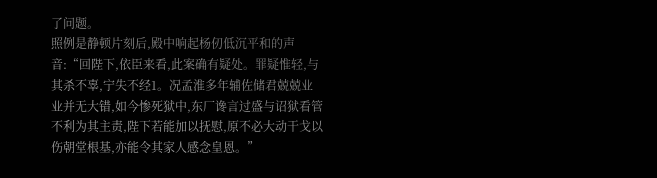了问题。
照例是静顿片刻后,殿中响起杨仞低沉平和的声音:“回陛下,依臣来看,此案确有疑处。罪疑惟轻,与其杀不辜,宁失不经1。况孟淮多年辅佐储君兢兢业业并无大错,如今惨死狱中,东厂谗言过盛与诏狱看管不利为其主责,陛下若能加以抚慰,原不必大动干戈以伤朝堂根基,亦能令其家人感念皇恩。”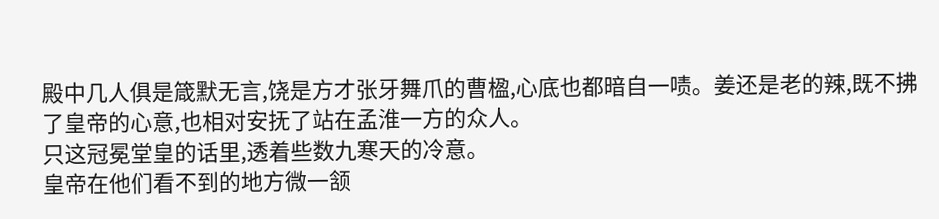殿中几人俱是箴默无言,饶是方才张牙舞爪的曹楹,心底也都暗自一啧。姜还是老的辣,既不拂了皇帝的心意,也相对安抚了站在孟淮一方的众人。
只这冠冕堂皇的话里,透着些数九寒天的冷意。
皇帝在他们看不到的地方微一颔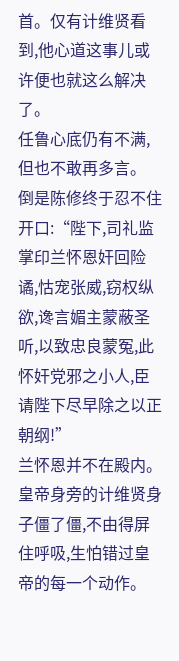首。仅有计维贤看到,他心道这事儿或许便也就这么解决了。
任鲁心底仍有不满,但也不敢再多言。
倒是陈修终于忍不住开口:“陛下,司礼监掌印兰怀恩奸回险谲,怙宠张威,窃权纵欲,谗言媚主蒙蔽圣听,以致忠良蒙冤,此怀奸党邪之小人,臣请陛下尽早除之以正朝纲!”
兰怀恩并不在殿内。
皇帝身旁的计维贤身子僵了僵,不由得屏住呼吸,生怕错过皇帝的每一个动作。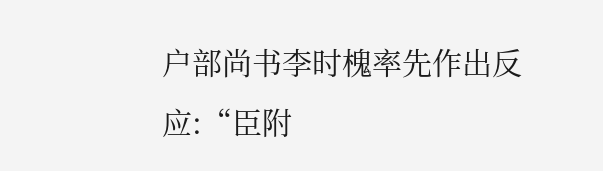户部尚书李时槐率先作出反应:“臣附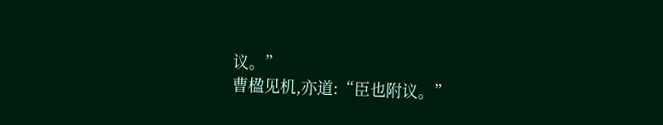议。”
曹楹见机,亦道:“臣也附议。”